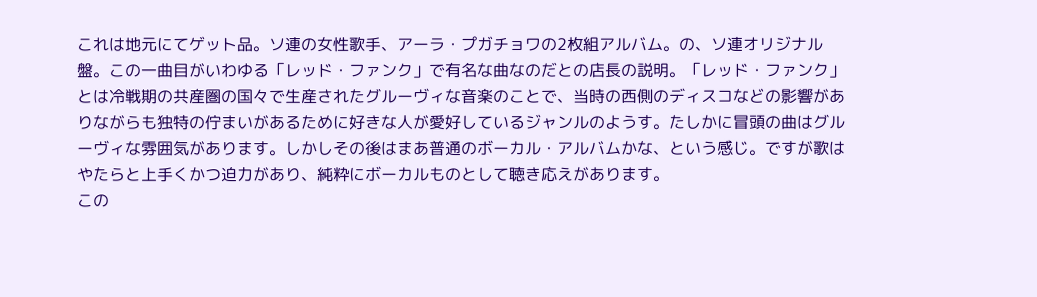これは地元にてゲット品。ソ連の女性歌手、アーラ・プガチョワの2枚組アルバム。の、ソ連オリジナル盤。この一曲目がいわゆる「レッド・ファンク」で有名な曲なのだとの店長の説明。「レッド・ファンク」とは冷戦期の共産圏の国々で生産されたグルーヴィな音楽のことで、当時の西側のディスコなどの影響がありながらも独特の佇まいがあるために好きな人が愛好しているジャンルのようす。たしかに冒頭の曲はグルーヴィな雰囲気があります。しかしその後はまあ普通のボーカル・アルバムかな、という感じ。ですが歌はやたらと上手くかつ迫力があり、純粋にボーカルものとして聴き応えがあります。
この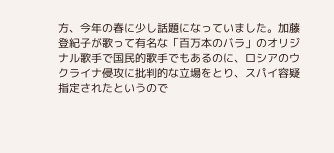方、今年の春に少し話題になっていました。加藤登紀子が歌って有名な「百万本のバラ」のオリジナル歌手で国民的歌手でもあるのに、ロシアのウクライナ侵攻に批判的な立場をとり、スパイ容疑指定されたというので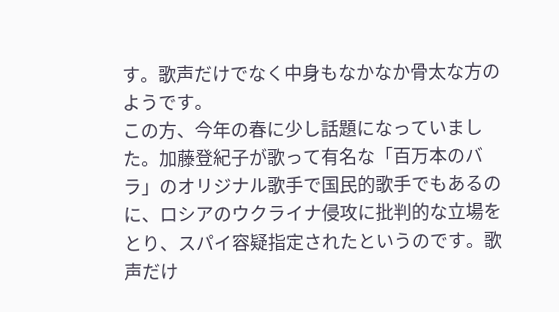す。歌声だけでなく中身もなかなか骨太な方のようです。
この方、今年の春に少し話題になっていました。加藤登紀子が歌って有名な「百万本のバラ」のオリジナル歌手で国民的歌手でもあるのに、ロシアのウクライナ侵攻に批判的な立場をとり、スパイ容疑指定されたというのです。歌声だけ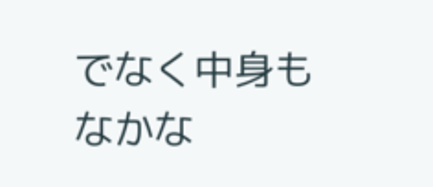でなく中身もなかな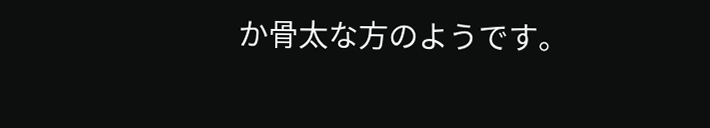か骨太な方のようです。